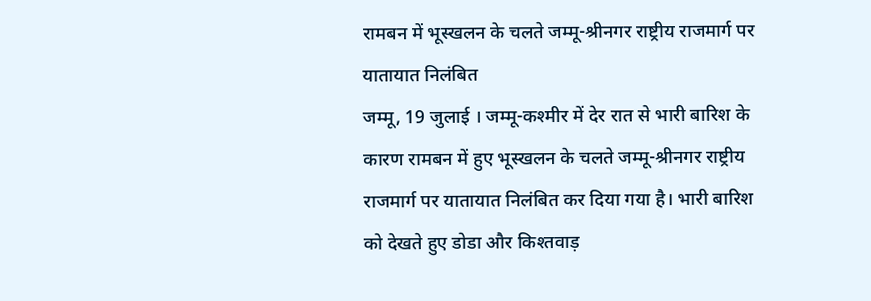रामबन में भूस्खलन के चलते जम्मू-श्रीनगर राष्ट्रीय राजमार्ग पर यातायात निलंबित
जम्मू, 19 जुलाई । जम्मू-कश्मीर में देर रात से भारी बारिश के कारण रामबन में हुए भूस्खलन के चलते जम्मू-श्रीनगर राष्ट्रीय राजमार्ग पर यातायात निलंबित कर दिया गया है। भारी बारिश को देखते हुए डोडा और किश्तवाड़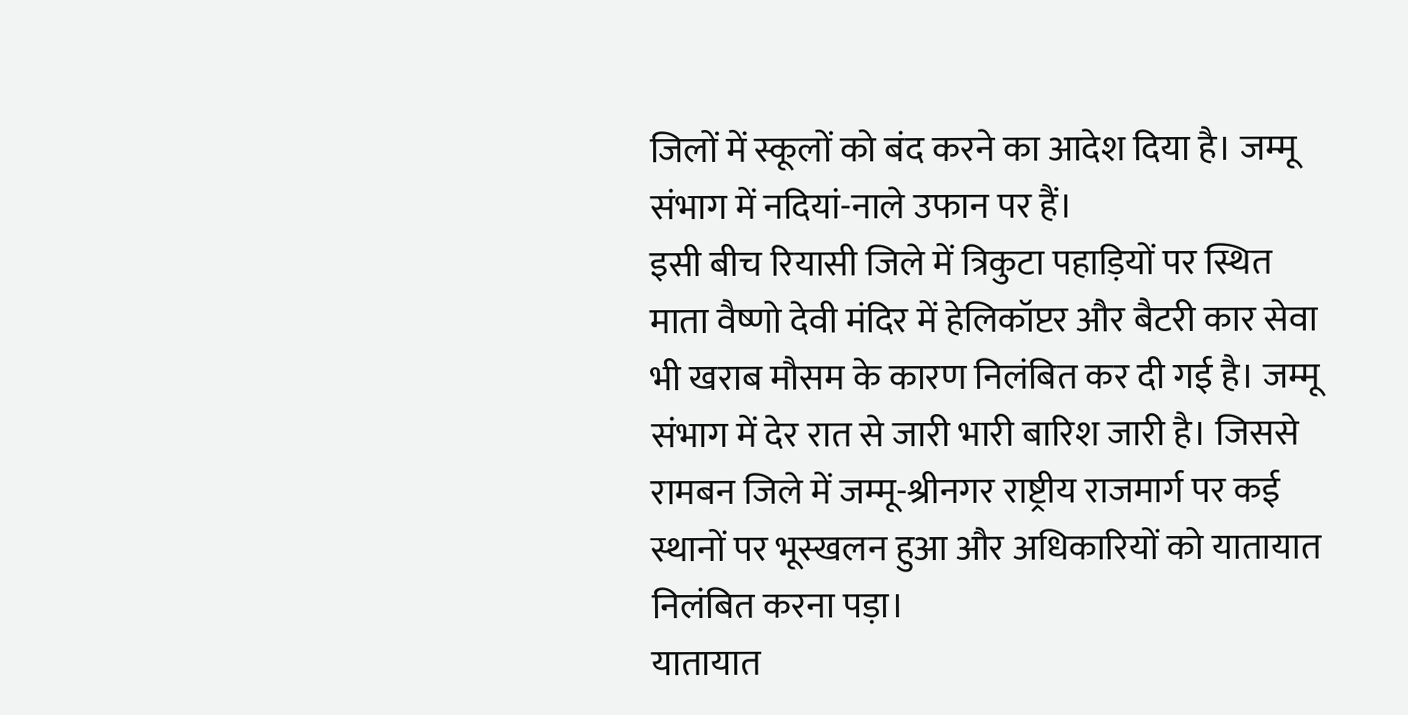जिलों में स्कूलों को बंद करने का आदेश दिया है। जम्मू संभाग में नदियां-नाले उफान पर हैं।
इसी बीच रियासी जिले में त्रिकुटा पहाड़ियों पर स्थित माता वैष्णो देवी मंदिर में हेलिकॉप्टर और बैटरी कार सेवा भी खराब मौसम के कारण निलंबित कर दी गई है। जम्मू संभाग में देर रात से जारी भारी बारिश जारी है। जिससे रामबन जिले में जम्मू-श्रीनगर राष्ट्रीय राजमार्ग पर कई स्थानों पर भूस्खलन हुआ और अधिकारियों को यातायात निलंबित करना पड़ा।
यातायात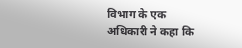विभाग के एक अधिकारी ने कहा कि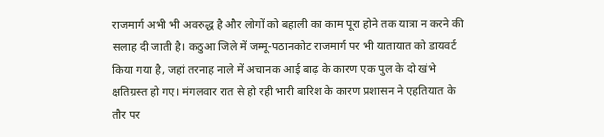राजमार्ग अभी भी अवरुद्ध है और लोगों को बहाली का काम पूरा होने तक यात्रा न करने की सलाह दी जाती है। कठुआ जिले में जम्मू-पठानकोट राजमार्ग पर भी यातायात को डायवर्ट किया गया है, जहां तरनाह नाले में अचानक आई बाढ़ के कारण एक पुल के दो खंभे क्षतिग्रस्त हो गए। मंगलवार रात से हो रही भारी बारिश के कारण प्रशासन ने एहतियात के तौर पर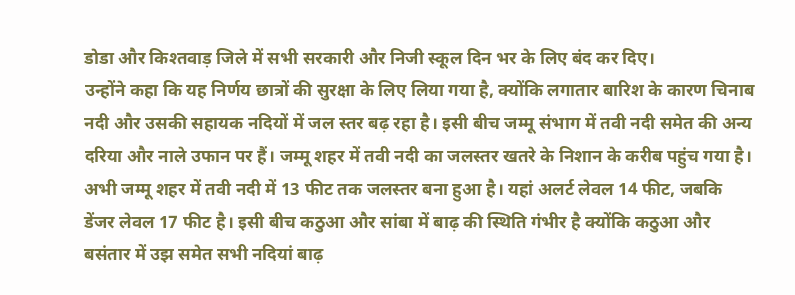डोडा और किश्तवाड़ जिले में सभी सरकारी और निजी स्कूल दिन भर के लिए बंद कर दिए।
उन्होंने कहा कि यह निर्णय छात्रों की सुरक्षा के लिए लिया गया है, क्योंकि लगातार बारिश के कारण चिनाब नदी और उसकी सहायक नदियों में जल स्तर बढ़ रहा है। इसी बीच जम्मू संभाग में तवी नदी समेत की अन्य दरिया और नाले उफान पर हैं। जम्मू शहर में तवी नदी का जलस्तर खतरे के निशान के करीब पहुंच गया है। अभी जम्मू शहर में तवी नदी में 13 फीट तक जलस्तर बना हुआ है। यहां अलर्ट लेवल 14 फीट, जबकि डेंजर लेवल 17 फीट है। इसी बीच कठुआ और सांबा में बाढ़ की स्थिति गंभीर है क्योंकि कठुआ और बसंतार में उझ समेत सभी नदियां बाढ़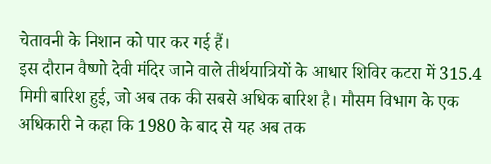चेतावनी के निशान को पार कर गई हैं।
इस दौरान वैष्णो देवी मंदिर जाने वाले तीर्थयात्रियों के आधार शिविर कटरा में 315.4 मिमी बारिश हुई, जो अब तक की सबसे अधिक बारिश है। मौसम विभाग के एक अधिकारी ने कहा कि 1980 के बाद से यह अब तक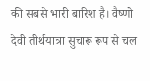की सबसे भारी बारिश है। वैष्णो देवी तीर्थयात्रा सुचारू रूप से चल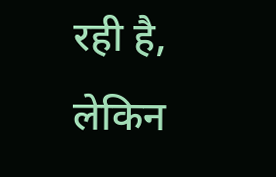रही है, लेकिन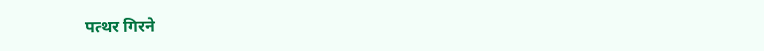पत्थर गिरने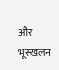और भूस्खलन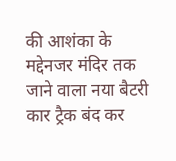की आशंका के मद्देनजर मंदिर तक जाने वाला नया बैटरी कार ट्रैक बंद कर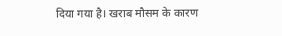दिया गया है। खराब मौसम के कारण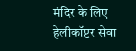मंदिर के लिए हेलीकॉप्टर सेवा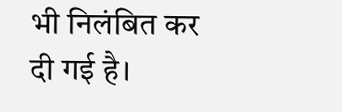भी निलंबित कर दी गई है।